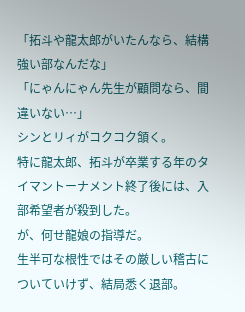「拓斗や龍太郎がいたんなら、結構強い部なんだな」
「にゃんにゃん先生が顧問なら、間違いない…」
シンとリィがコクコク頷く。
特に龍太郎、拓斗が卒業する年のタイマントーナメント終了後には、入部希望者が殺到した。
が、何せ龍娘の指導だ。
生半可な根性ではその厳しい稽古についていけず、結局悉く退部。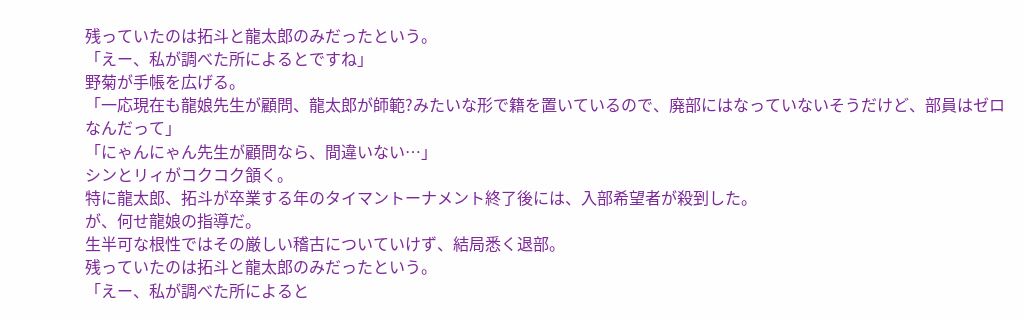残っていたのは拓斗と龍太郎のみだったという。
「えー、私が調べた所によるとですね」
野菊が手帳を広げる。
「一応現在も龍娘先生が顧問、龍太郎が師範?みたいな形で籍を置いているので、廃部にはなっていないそうだけど、部員はゼロなんだって」
「にゃんにゃん先生が顧問なら、間違いない…」
シンとリィがコクコク頷く。
特に龍太郎、拓斗が卒業する年のタイマントーナメント終了後には、入部希望者が殺到した。
が、何せ龍娘の指導だ。
生半可な根性ではその厳しい稽古についていけず、結局悉く退部。
残っていたのは拓斗と龍太郎のみだったという。
「えー、私が調べた所によると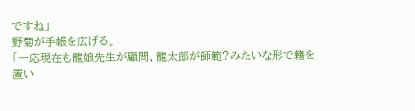ですね」
野菊が手帳を広げる。
「一応現在も龍娘先生が顧問、龍太郎が師範?みたいな形で籍を置い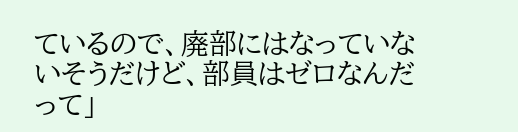ているので、廃部にはなっていないそうだけど、部員はゼロなんだって」